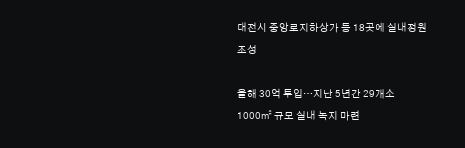대전시 중앙로지하상가 등 18곳에 실내정원 조성

올해 30억 투입…지난 5년간 29개소 1000㎡ 규모 실내 녹지 마련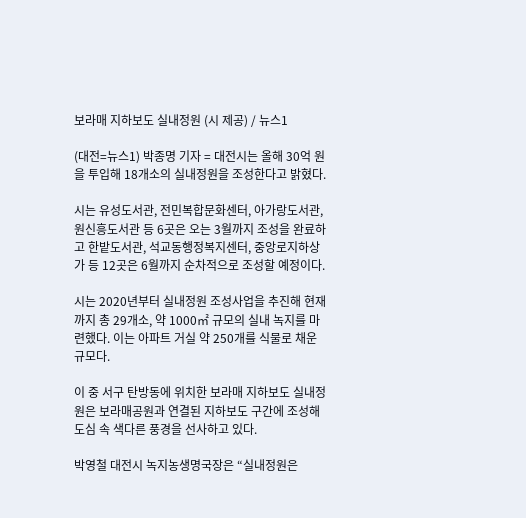보라매 지하보도 실내정원 (시 제공) / 뉴스1

(대전=뉴스1) 박종명 기자 = 대전시는 올해 30억 원을 투입해 18개소의 실내정원을 조성한다고 밝혔다.

시는 유성도서관, 전민복합문화센터, 아가랑도서관, 원신흥도서관 등 6곳은 오는 3월까지 조성을 완료하고 한밭도서관, 석교동행정복지센터, 중앙로지하상가 등 12곳은 6월까지 순차적으로 조성할 예정이다.

시는 2020년부터 실내정원 조성사업을 추진해 현재까지 총 29개소, 약 1000㎡ 규모의 실내 녹지를 마련했다. 이는 아파트 거실 약 250개를 식물로 채운 규모다.

이 중 서구 탄방동에 위치한 보라매 지하보도 실내정원은 보라매공원과 연결된 지하보도 구간에 조성해 도심 속 색다른 풍경을 선사하고 있다.

박영철 대전시 녹지농생명국장은 “실내정원은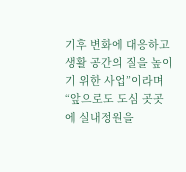기후 변화에 대응하고 생활 공간의 질을 높이기 위한 사업”이라며 “앞으로도 도심 곳곳에 실내정원을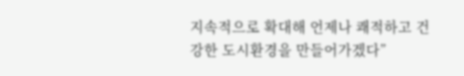지속적으로 확대해 언제나 쾌적하고 건강한 도시환경을 만들어가겠다”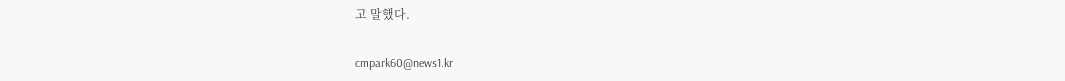고 말했다.

cmpark60@news1.kr